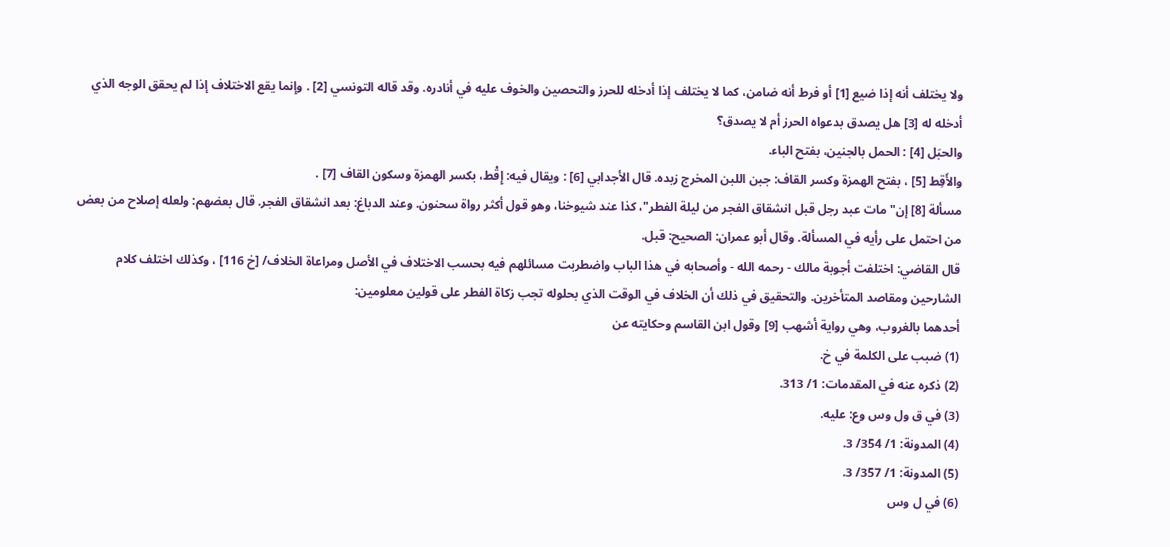ولا يختلف أنه إذا ضيع [1] أو فرط أنه ضامن، كما لا يختلف إذا أدخله للحرز والتحصين والخوف عليه في أنادره. وقد قاله التونسي [2] . وإنما يقع الاختلاف إذا لم يحقق الوجه الذي أدخله له [3] هل يصدق بدعواه الحرز أم لا يصدق؟
والحبَل [4] : الحمل بالجنين، بفتح الباء.
والأَقِط [5] ، بفتح الهمزة وكسر القاف: جبن اللبن المخرج زبده. قال الأجدابي [6] : ويقال فيه: إِقْط، بكسر الهمزة وسكون القاف [7] .
مسألة [8] إن"مات عبد رجل قبل انشقاق الفجر من ليلة الفطر"، كذا عند شيوخنا، وهو قول أكثر رواة سحنون. وعند الدباغ: بعد انشقاق الفجر. قال بعضهم: ولعله إصلاح من بعض من احتمل على رأيه في المسألة. وقال أبو عمران: الصحيح: قبل.
قال القاضي: اختلفت أجوبة مالك - رحمه الله - وأصحابه في هذا الباب واضطربت مسائلهم فيه بحسب الاختلاف في الأصل ومراعاة الخلاف/ [خ 116] ، وكذلك اختلف كلام الشارحين ومقاصد المتأخرين. والتحقيق في ذلك أن الخلاف في الوقت الذي بحلوله تجب زكاة الفطر على قولين معلومين:
أحدهما بالغروب، وهي رواية أشهب [9] وقول ابن القاسم وحكايته عن
(1) ضبب على الكلمة في خ.
(2) ذكره عنه في المقدمات: 1/ 313.
(3) في ق ول وس وع: عليه.
(4) المدونة: 1/ 354/ 3.
(5) المدونة: 1/ 357/ 3.
(6) في ل وس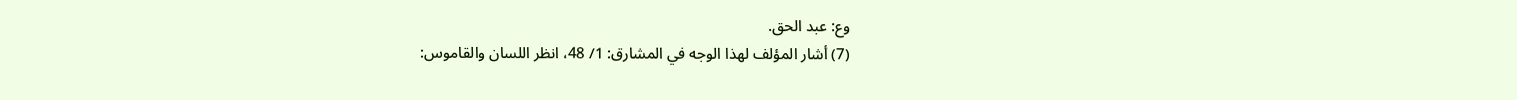وع: عبد الحق.
(7) أشار المؤلف لهذا الوجه في المشارق: 1/ 48، انظر اللسان والقاموس: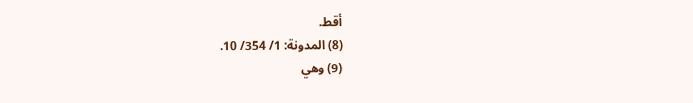أقط.
(8) المدونة: 1/ 354/ 10.
(9) وهي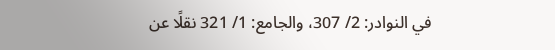في النوادر: 2/ 307، والجامع: 1/ 321 نقلًا عن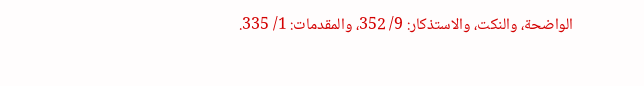الواضحة، والنكت، والاستذكار: 9/ 352، والمقدمات: 1/ 335.